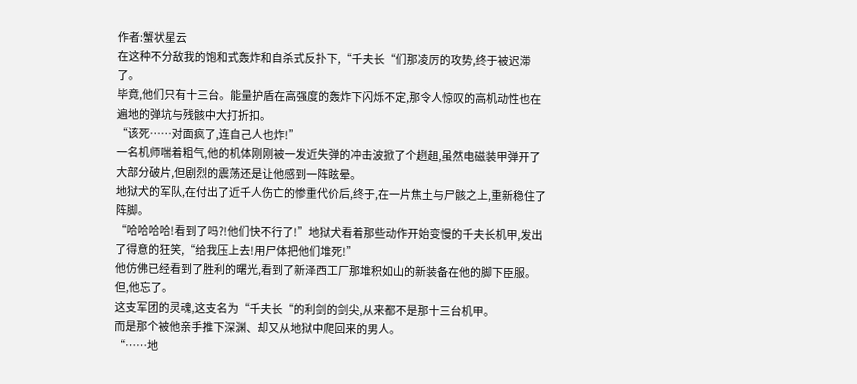作者:蟹状星云
在这种不分敌我的饱和式轰炸和自杀式反扑下,“千夫长“们那凌厉的攻势,终于被迟滞了。
毕竟,他们只有十三台。能量护盾在高强度的轰炸下闪烁不定,那令人惊叹的高机动性也在遍地的弹坑与残骸中大打折扣。
“该死……对面疯了,连自己人也炸!”
一名机师喘着粗气,他的机体刚刚被一发近失弹的冲击波掀了个趔趄,虽然电磁装甲弹开了大部分破片,但剧烈的震荡还是让他感到一阵眩晕。
地狱犬的军队,在付出了近千人伤亡的惨重代价后,终于,在一片焦土与尸骸之上,重新稳住了阵脚。
“哈哈哈哈!看到了吗?!他们快不行了!”地狱犬看着那些动作开始变慢的千夫长机甲,发出了得意的狂笑,“给我压上去!用尸体把他们堆死!”
他仿佛已经看到了胜利的曙光,看到了新泽西工厂那堆积如山的新装备在他的脚下臣服。
但,他忘了。
这支军团的灵魂,这支名为“千夫长“的利剑的剑尖,从来都不是那十三台机甲。
而是那个被他亲手推下深渊、却又从地狱中爬回来的男人。
“……地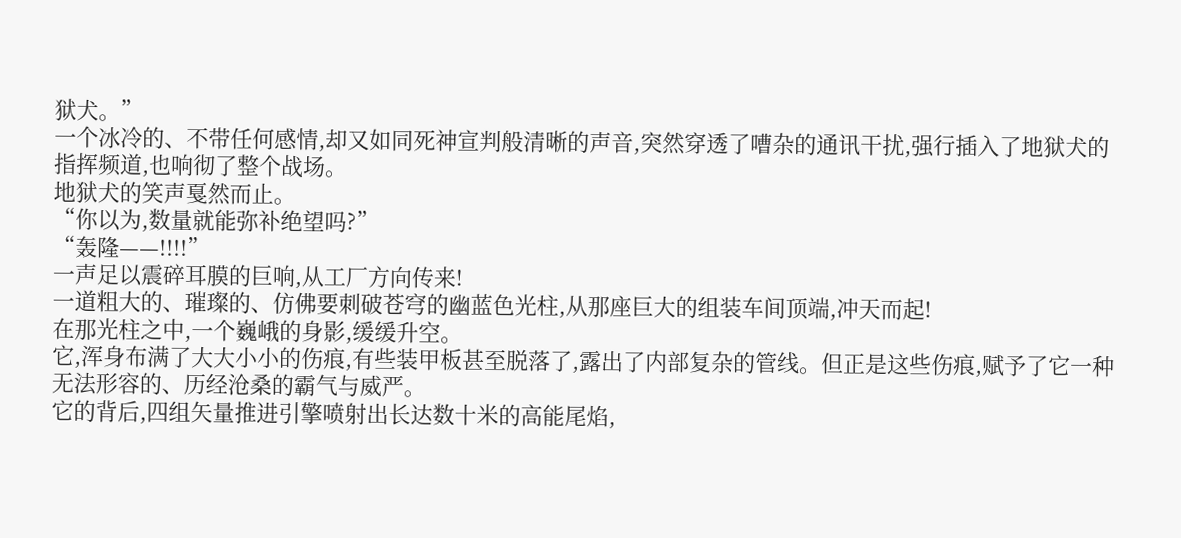狱犬。”
一个冰冷的、不带任何感情,却又如同死神宣判般清晰的声音,突然穿透了嘈杂的通讯干扰,强行插入了地狱犬的指挥频道,也响彻了整个战场。
地狱犬的笑声戛然而止。
“你以为,数量就能弥补绝望吗?”
“轰隆——!!!!”
一声足以震碎耳膜的巨响,从工厂方向传来!
一道粗大的、璀璨的、仿佛要刺破苍穹的幽蓝色光柱,从那座巨大的组装车间顶端,冲天而起!
在那光柱之中,一个巍峨的身影,缓缓升空。
它,浑身布满了大大小小的伤痕,有些装甲板甚至脱落了,露出了内部复杂的管线。但正是这些伤痕,赋予了它一种无法形容的、历经沧桑的霸气与威严。
它的背后,四组矢量推进引擎喷射出长达数十米的高能尾焰,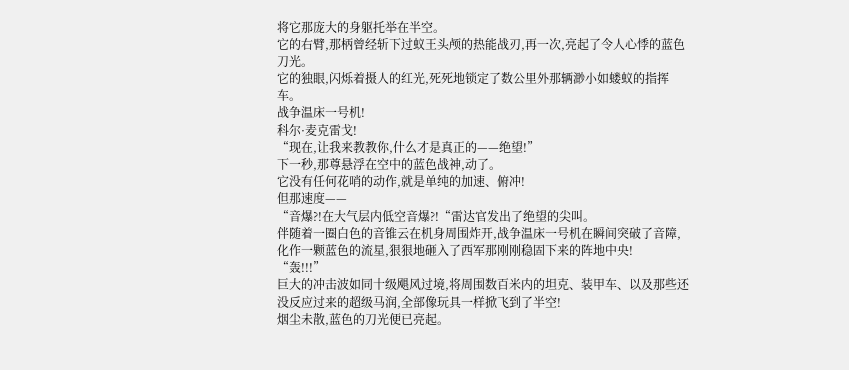将它那庞大的身躯托举在半空。
它的右臂,那柄曾经斩下过蚁王头颅的热能战刃,再一次,亮起了令人心悸的蓝色刀光。
它的独眼,闪烁着摄人的红光,死死地锁定了数公里外那辆渺小如蝼蚁的指挥车。
战争温床一号机!
科尔·麦克雷戈!
“现在,让我来教教你,什么才是真正的——绝望!”
下一秒,那尊悬浮在空中的蓝色战神,动了。
它没有任何花哨的动作,就是单纯的加速、俯冲!
但那速度——
“音爆?!在大气层内低空音爆?!“雷达官发出了绝望的尖叫。
伴随着一圈白色的音锥云在机身周围炸开,战争温床一号机在瞬间突破了音障,化作一颗蓝色的流星,狠狠地砸入了西军那刚刚稳固下来的阵地中央!
“轰!!!”
巨大的冲击波如同十级飓风过境,将周围数百米内的坦克、装甲车、以及那些还没反应过来的超级马润,全部像玩具一样掀飞到了半空!
烟尘未散,蓝色的刀光便已亮起。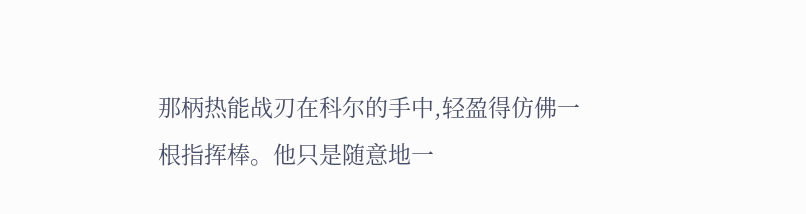那柄热能战刃在科尔的手中,轻盈得仿佛一根指挥棒。他只是随意地一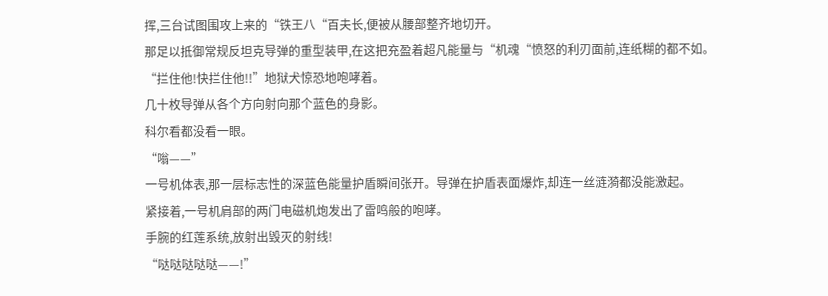挥,三台试图围攻上来的“铁王八“百夫长,便被从腰部整齐地切开。
那足以抵御常规反坦克导弹的重型装甲,在这把充盈着超凡能量与“机魂“愤怒的利刃面前,连纸糊的都不如。
“拦住他!快拦住他!!”地狱犬惊恐地咆哮着。
几十枚导弹从各个方向射向那个蓝色的身影。
科尔看都没看一眼。
“嗡——”
一号机体表,那一层标志性的深蓝色能量护盾瞬间张开。导弹在护盾表面爆炸,却连一丝涟漪都没能激起。
紧接着,一号机肩部的两门电磁机炮发出了雷鸣般的咆哮。
手腕的红莲系统,放射出毁灭的射线!
“哒哒哒哒哒——!”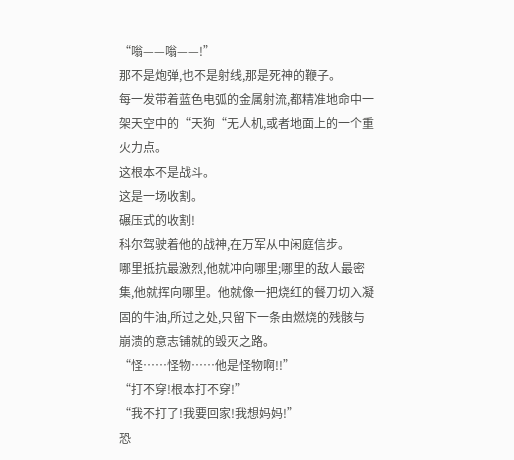“嗡——嗡——!”
那不是炮弹,也不是射线,那是死神的鞭子。
每一发带着蓝色电弧的金属射流,都精准地命中一架天空中的“天狗“无人机,或者地面上的一个重火力点。
这根本不是战斗。
这是一场收割。
碾压式的收割!
科尔驾驶着他的战神,在万军从中闲庭信步。
哪里抵抗最激烈,他就冲向哪里;哪里的敌人最密集,他就挥向哪里。他就像一把烧红的餐刀切入凝固的牛油,所过之处,只留下一条由燃烧的残骸与崩溃的意志铺就的毁灭之路。
“怪……怪物……他是怪物啊!!”
“打不穿!根本打不穿!”
“我不打了!我要回家!我想妈妈!”
恐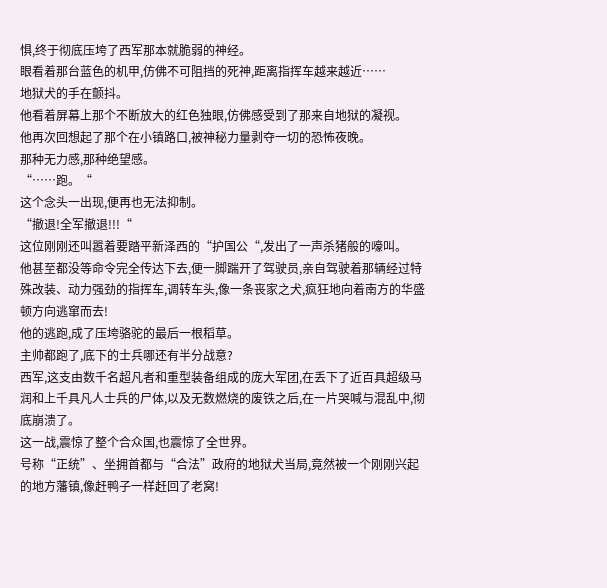惧,终于彻底压垮了西军那本就脆弱的神经。
眼看着那台蓝色的机甲,仿佛不可阻挡的死神,距离指挥车越来越近……
地狱犬的手在颤抖。
他看着屏幕上那个不断放大的红色独眼,仿佛感受到了那来自地狱的凝视。
他再次回想起了那个在小镇路口,被神秘力量剥夺一切的恐怖夜晚。
那种无力感,那种绝望感。
“……跑。“
这个念头一出现,便再也无法抑制。
“撤退!全军撤退!!!“
这位刚刚还叫嚣着要踏平新泽西的“护国公“,发出了一声杀猪般的嚎叫。
他甚至都没等命令完全传达下去,便一脚踹开了驾驶员,亲自驾驶着那辆经过特殊改装、动力强劲的指挥车,调转车头,像一条丧家之犬,疯狂地向着南方的华盛顿方向逃窜而去!
他的逃跑,成了压垮骆驼的最后一根稻草。
主帅都跑了,底下的士兵哪还有半分战意?
西军,这支由数千名超凡者和重型装备组成的庞大军团,在丢下了近百具超级马润和上千具凡人士兵的尸体,以及无数燃烧的废铁之后,在一片哭喊与混乱中,彻底崩溃了。
这一战,震惊了整个合众国,也震惊了全世界。
号称“正统”、坐拥首都与“合法”政府的地狱犬当局,竟然被一个刚刚兴起的地方藩镇,像赶鸭子一样赶回了老窝!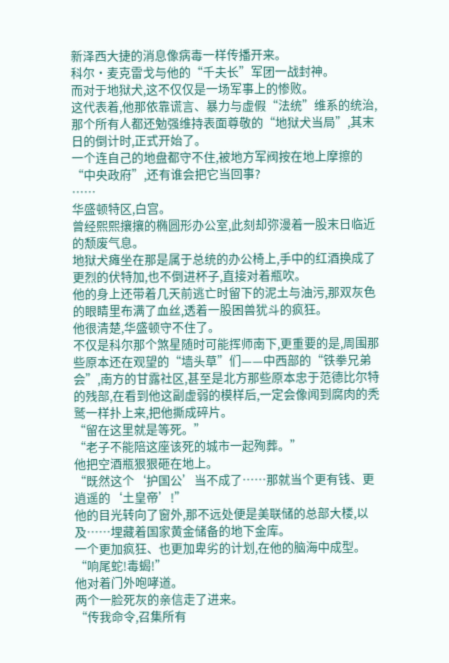新泽西大捷的消息像病毒一样传播开来。
科尔·麦克雷戈与他的“千夫长”军团一战封神。
而对于地狱犬,这不仅仅是一场军事上的惨败。
这代表着,他那依靠谎言、暴力与虚假“法统”维系的统治,那个所有人都还勉强维持表面尊敬的“地狱犬当局”,其末日的倒计时,正式开始了。
一个连自己的地盘都守不住,被地方军阀按在地上摩擦的“中央政府”,还有谁会把它当回事?
……
华盛顿特区,白宫。
曾经熙熙攘攘的椭圆形办公室,此刻却弥漫着一股末日临近的颓废气息。
地狱犬瘫坐在那是属于总统的办公椅上,手中的红酒换成了更烈的伏特加,也不倒进杯子,直接对着瓶吹。
他的身上还带着几天前逃亡时留下的泥土与油污,那双灰色的眼睛里布满了血丝,透着一股困兽犹斗的疯狂。
他很清楚,华盛顿守不住了。
不仅是科尔那个煞星随时可能挥师南下,更重要的是,周围那些原本还在观望的“墙头草”们——中西部的“铁拳兄弟会”,南方的甘露社区,甚至是北方那些原本忠于范德比尔特的残部,在看到他这副虚弱的模样后,一定会像闻到腐肉的秃鹫一样扑上来,把他撕成碎片。
“留在这里就是等死。”
“老子不能陪这座该死的城市一起殉葬。”
他把空酒瓶狠狠砸在地上。
“既然这个‘护国公’当不成了……那就当个更有钱、更逍遥的‘土皇帝’!”
他的目光转向了窗外,那不远处便是美联储的总部大楼,以及……埋藏着国家黄金储备的地下金库。
一个更加疯狂、也更加卑劣的计划,在他的脑海中成型。
“响尾蛇!毒蝎!”
他对着门外咆哮道。
两个一脸死灰的亲信走了进来。
“传我命令,召集所有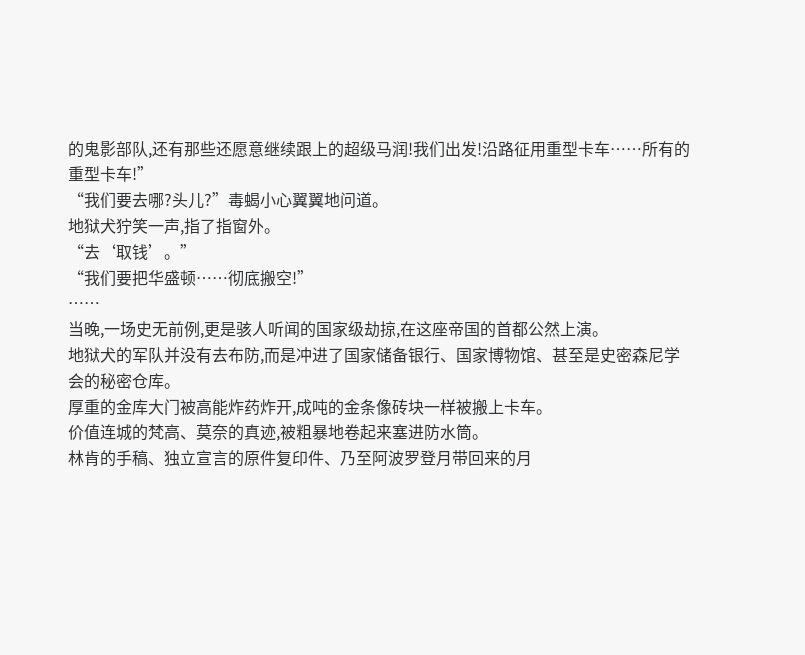的鬼影部队,还有那些还愿意继续跟上的超级马润!我们出发!沿路征用重型卡车……所有的重型卡车!”
“我们要去哪?头儿?”毒蝎小心翼翼地问道。
地狱犬狞笑一声,指了指窗外。
“去‘取钱’。”
“我们要把华盛顿……彻底搬空!”
……
当晚,一场史无前例,更是骇人听闻的国家级劫掠,在这座帝国的首都公然上演。
地狱犬的军队并没有去布防,而是冲进了国家储备银行、国家博物馆、甚至是史密森尼学会的秘密仓库。
厚重的金库大门被高能炸药炸开,成吨的金条像砖块一样被搬上卡车。
价值连城的梵高、莫奈的真迹,被粗暴地卷起来塞进防水筒。
林肯的手稿、独立宣言的原件复印件、乃至阿波罗登月带回来的月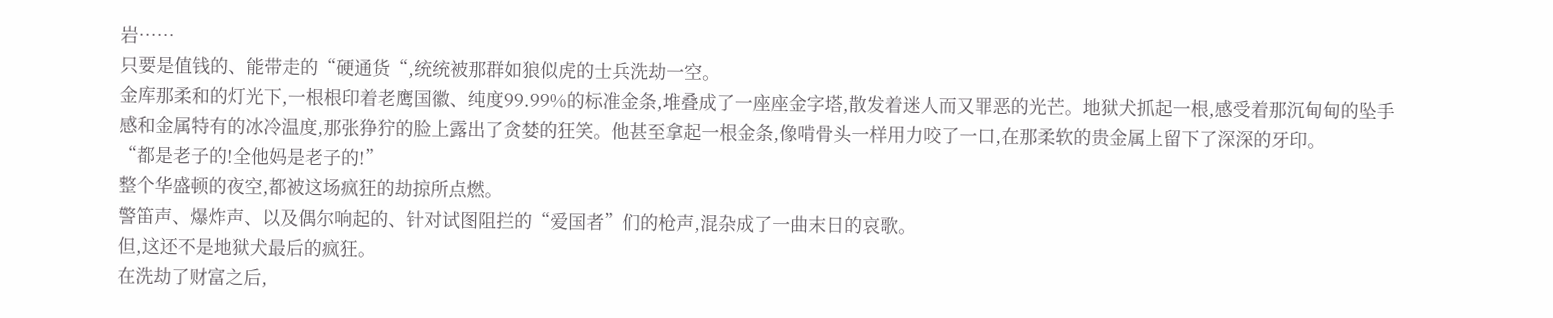岩……
只要是值钱的、能带走的“硬通货“,统统被那群如狼似虎的士兵洗劫一空。
金库那柔和的灯光下,一根根印着老鹰国徽、纯度99.99%的标准金条,堆叠成了一座座金字塔,散发着迷人而又罪恶的光芒。地狱犬抓起一根,感受着那沉甸甸的坠手感和金属特有的冰冷温度,那张狰狞的脸上露出了贪婪的狂笑。他甚至拿起一根金条,像啃骨头一样用力咬了一口,在那柔软的贵金属上留下了深深的牙印。
“都是老子的!全他妈是老子的!”
整个华盛顿的夜空,都被这场疯狂的劫掠所点燃。
警笛声、爆炸声、以及偶尔响起的、针对试图阻拦的“爱国者”们的枪声,混杂成了一曲末日的哀歌。
但,这还不是地狱犬最后的疯狂。
在洗劫了财富之后,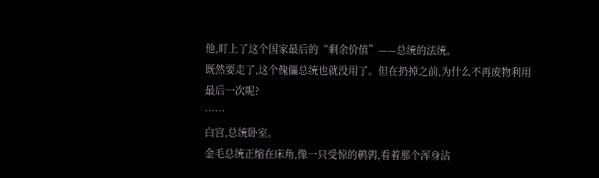他,盯上了这个国家最后的“剩余价值”——总统的法统。
既然要走了,这个傀儡总统也就没用了。但在扔掉之前,为什么不再废物利用最后一次呢?
……
白宫,总统卧室。
金毛总统正缩在床角,像一只受惊的鹌鹑,看着那个浑身沾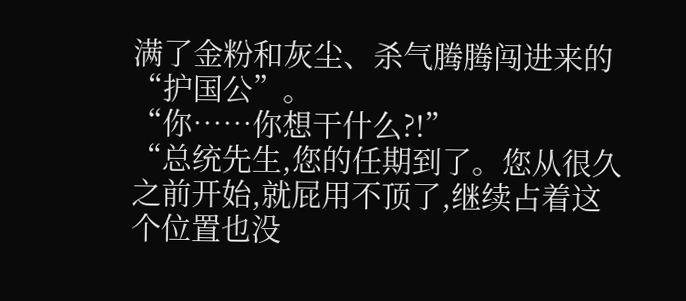满了金粉和灰尘、杀气腾腾闯进来的“护国公”。
“你……你想干什么?!”
“总统先生,您的任期到了。您从很久之前开始,就屁用不顶了,继续占着这个位置也没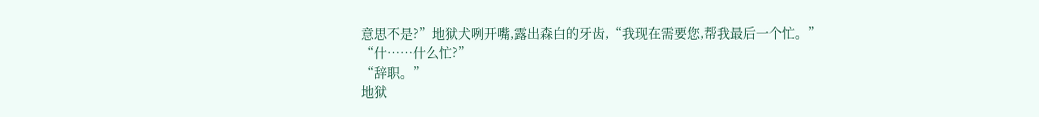意思不是?”地狱犬咧开嘴,露出森白的牙齿,“我现在需要您,帮我最后一个忙。”
“什……什么忙?”
“辞职。”
地狱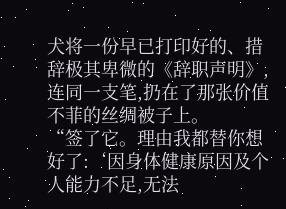犬将一份早已打印好的、措辞极其卑微的《辞职声明》,连同一支笔,扔在了那张价值不菲的丝绸被子上。
“签了它。理由我都替你想好了:‘因身体健康原因及个人能力不足,无法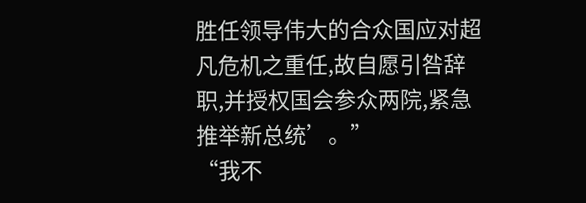胜任领导伟大的合众国应对超凡危机之重任,故自愿引咎辞职,并授权国会参众两院,紧急推举新总统’。”
“我不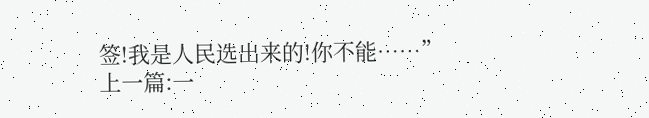签!我是人民选出来的!你不能……”
上一篇:一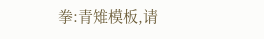拳:青雉模板,请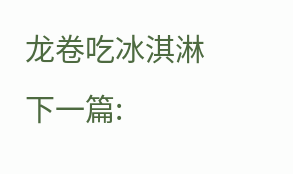龙卷吃冰淇淋
下一篇: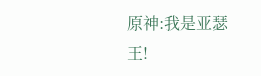原神:我是亚瑟王!